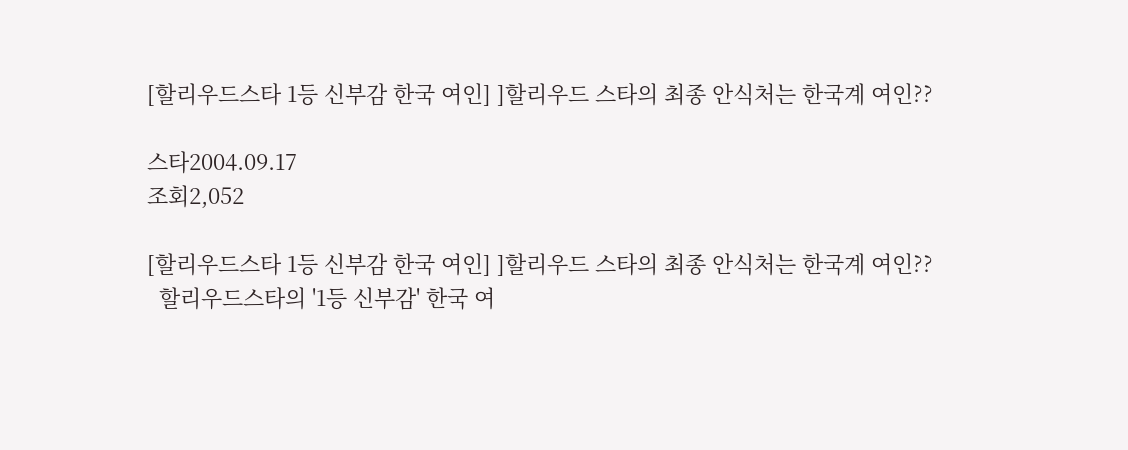[할리우드스타 1등 신부감 한국 여인] ]할리우드 스타의 최종 안식처는 한국계 여인??

스타2004.09.17
조회2,052

[할리우드스타 1등 신부감 한국 여인] ]할리우드 스타의 최종 안식처는 한국계 여인??
  할리우드스타의 '1등 신부감' 한국 여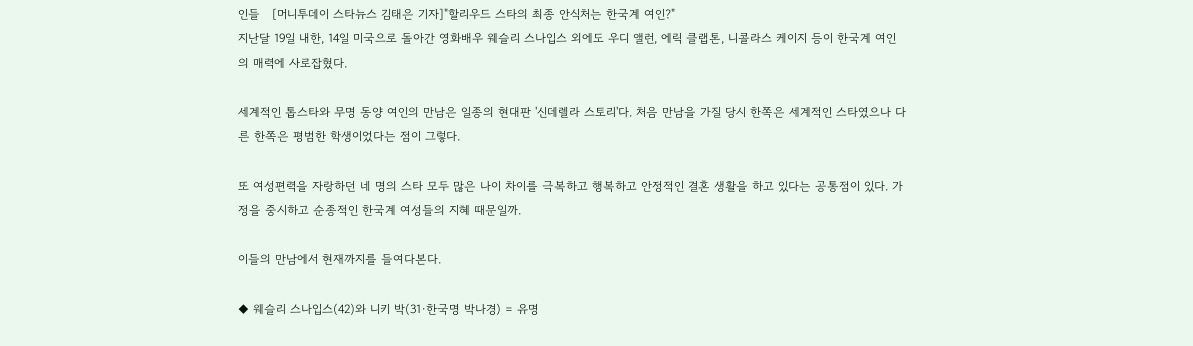인들   [머니투데이 스타뉴스 김태은 기자]"할리우드 스타의 최종 안식처는 한국계 여인?"
지난달 19일 내한, 14일 미국으로 돌아간 영화배우 웨슬리 스나입스 외에도 우디 앨런, 에릭 클랩톤, 니콜라스 케이지 등이 한국계 여인의 매력에 사로잡혔다.

세계적인 톱스타와 무명 동양 여인의 만남은 일종의 현대판 '신데렐라 스토리'다. 처음 만남을 가질 당시 한쪽은 세계적인 스타였으나 다른 한쪽은 평범한 학생이었다는 점이 그렇다.

또 여성편력을 자랑하던 네 명의 스타 모두 많은 나이 차이를 극복하고 행복하고 안정적인 결혼 생활을 하고 있다는 공통점이 있다. 가정을 중시하고 순종적인 한국계 여성들의 지혜 때문일까.

이들의 만남에서 현재까지를 들여다본다.

◆ 웨슬리 스나입스(42)와 니키 박(31·한국명 박나경) = 유명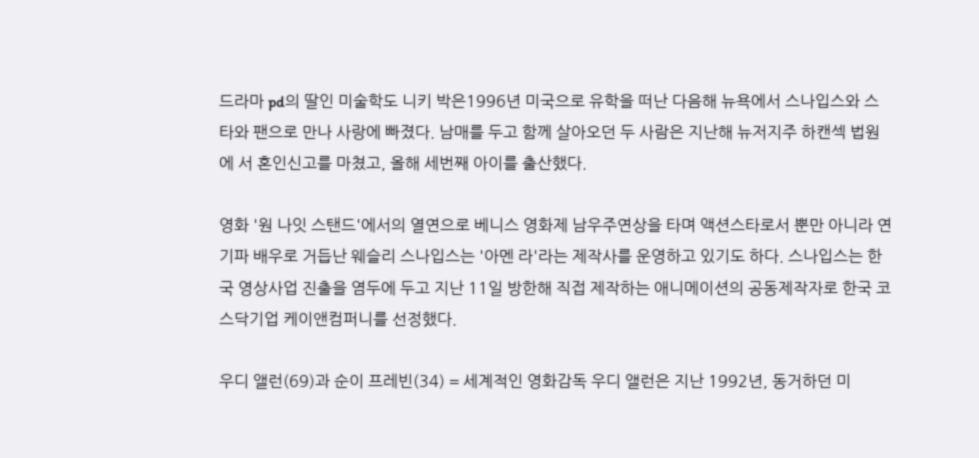드라마 pd의 딸인 미술학도 니키 박은1996년 미국으로 유학을 떠난 다음해 뉴욕에서 스나입스와 스타와 팬으로 만나 사랑에 빠졌다. 남매를 두고 함께 살아오던 두 사람은 지난해 뉴저지주 하캔섹 법원에 서 혼인신고를 마쳤고, 올해 세번째 아이를 출산했다.

영화 '원 나잇 스탠드'에서의 열연으로 베니스 영화제 남우주연상을 타며 액션스타로서 뿐만 아니라 연기파 배우로 거듭난 웨슬리 스나입스는 '아멘 라'라는 제작사를 운영하고 있기도 하다. 스나입스는 한국 영상사업 진출을 염두에 두고 지난 11일 방한해 직접 제작하는 애니메이션의 공동제작자로 한국 코스닥기업 케이앤컴퍼니를 선정했다.

우디 앨런(69)과 순이 프레빈(34) = 세계적인 영화감독 우디 앨런은 지난 1992년, 동거하던 미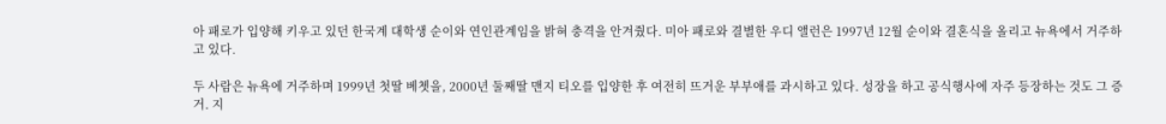아 패로가 입양해 키우고 있던 한국계 대학생 순이와 연인관계임을 밝혀 충격을 안겨줬다. 미아 패로와 결별한 우디 앨런은 1997년 12월 순이와 결혼식을 올리고 뉴욕에서 거주하고 있다.

두 사람은 뉴욕에 거주하며 1999년 첫딸 베쳇을, 2000년 둘째딸 맨지 티오를 입양한 후 여전히 뜨거운 부부애를 과시하고 있다. 성장을 하고 공식행사에 자주 등장하는 것도 그 증거. 지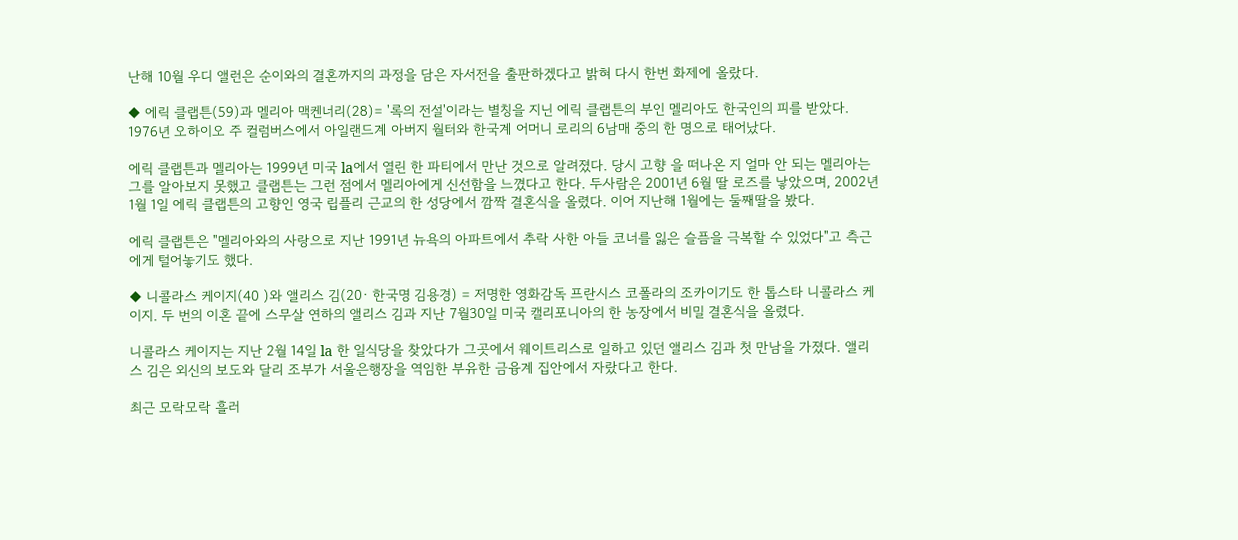난해 10월 우디 앨런은 순이와의 결혼까지의 과정을 담은 자서전을 출판하겠다고 밝혀 다시 한번 화제에 올랐다.

◆ 에릭 클랩튼(59)과 멜리아 맥켄너리(28)= '록의 전설'이라는 별칭을 지닌 에릭 클랩튼의 부인 멜리아도 한국인의 피를 받았다. 1976년 오하이오 주 컬럼버스에서 아일랜드계 아버지 월터와 한국계 어머니 로리의 6남매 중의 한 명으로 태어났다.

에릭 클랩튼과 멜리아는 1999년 미국 la에서 열린 한 파티에서 만난 것으로 알려졌다. 당시 고향 을 떠나온 지 얼마 안 되는 멜리아는 그를 알아보지 못했고 클랩튼는 그런 점에서 멜리아에게 신선함을 느꼈다고 한다. 두사람은 2001년 6월 딸 로즈를 낳았으며, 2002년 1월 1일 에릭 클랩튼의 고향인 영국 립플리 근교의 한 성당에서 깜짝 결혼식을 올렸다. 이어 지난해 1월에는 둘째딸을 봤다.

에릭 클랩튼은 "멜리아와의 사랑으로 지난 1991년 뉴욕의 아파트에서 추락 사한 아들 코너를 잃은 슬픔을 극복할 수 있었다"고 측근에게 털어놓기도 했다.

◆ 니콜라스 케이지(40 )와 앨리스 김(20· 한국명 김용경) = 저명한 영화감독 프란시스 코폴라의 조카이기도 한 톱스타 니콜라스 케이지. 두 번의 이혼 끝에 스무살 연하의 앨리스 김과 지난 7월30일 미국 캘리포니아의 한 농장에서 비밀 결혼식을 올렸다.

니콜라스 케이지는 지난 2월 14일 la 한 일식당을 찾았다가 그곳에서 웨이트리스로 일하고 있던 앨리스 김과 첫 만남을 가졌다. 앨리스 김은 외신의 보도와 달리 조부가 서울은행장을 역임한 부유한 금융계 집안에서 자랐다고 한다.

최근 모락모락 흘러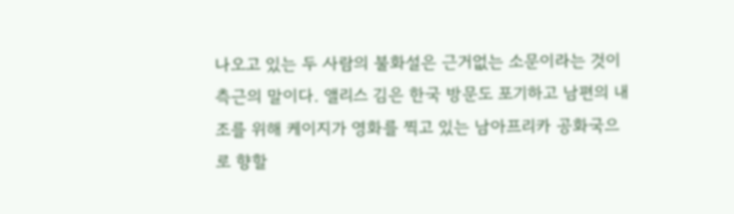나오고 있는 두 사람의 불화설은 근거없는 소문이라는 것이 측근의 말이다. 앨리스 김은 한국 방문도 포기하고 남편의 내조를 위해 케이지가 영화를 찍고 있는 남아프리카 공화국으로 향할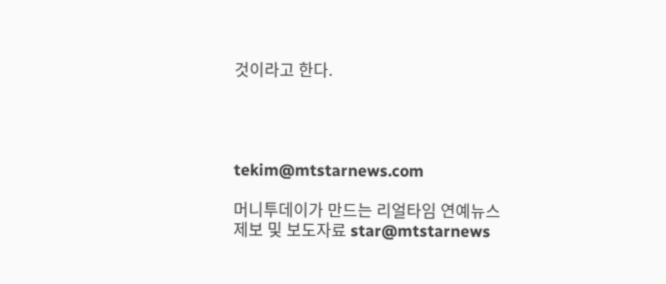것이라고 한다.




tekim@mtstarnews.com

머니투데이가 만드는 리얼타임 연예뉴스
제보 및 보도자료 star@mtstarnews